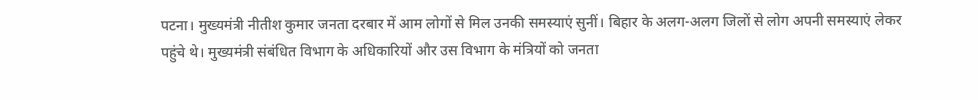पटना। मुख्यमंत्री नीतीश कुमार जनता दरबार में आम लोगों से मिल उनकी समस्याएं सुनीं। बिहार के अलग-अलग जिलों से लोग अपनी समस्याएं लेकर पहुंचे थे। मुख्यमंत्री संबंधित विभाग के अधिकारियों और उस विभाग के मंत्रियों को जनता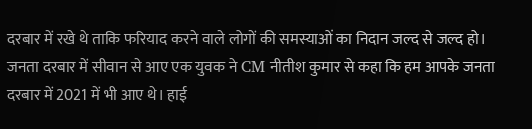दरबार में रखे थे ताकि फरियाद करने वाले लोगों की समस्याओं का निदान जल्द से जल्द हो। जनता दरबार में सीवान से आए एक युवक ने CM नीतीश कुमार से कहा कि हम आपके जनता दरबार में 2021 में भी आए थे। हाई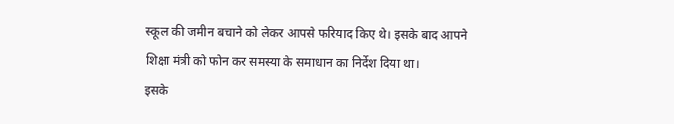स्कूल की जमीन बचाने को लेकर आपसे फरियाद किए थे। इसके बाद आपने शिक्षा मंत्री को फोन कर समस्या के समाधान का निर्देश दिया था।
इसके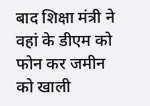बाद शिक्षा मंत्री ने वहां के डीएम को फोन कर जमीन को खाली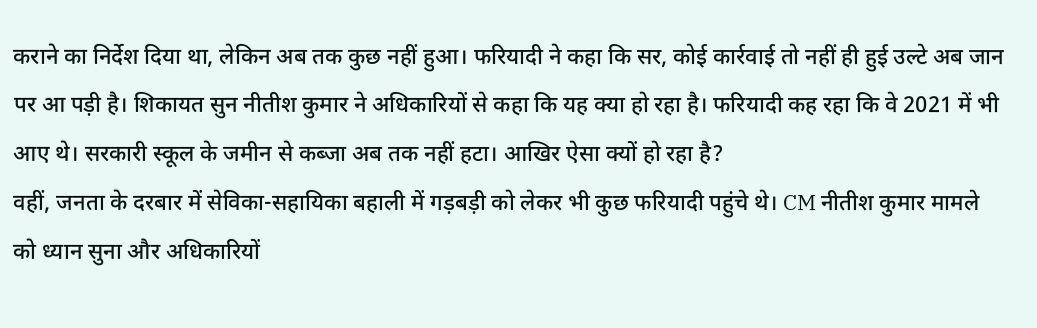कराने का निर्देश दिया था, लेकिन अब तक कुछ नहीं हुआ। फरियादी ने कहा कि सर, कोई कार्रवाई तो नहीं ही हुई उल्टे अब जान पर आ पड़ी है। शिकायत सुन नीतीश कुमार ने अधिकारियों से कहा कि यह क्या हो रहा है। फरियादी कह रहा कि वे 2021 में भी आए थे। सरकारी स्कूल के जमीन से कब्जा अब तक नहीं हटा। आखिर ऐसा क्यों हो रहा है?
वहीं, जनता के दरबार में सेविका-सहायिका बहाली में गड़बड़ी को लेकर भी कुछ फरियादी पहुंचे थे। CM नीतीश कुमार मामले को ध्यान सुना और अधिकारियों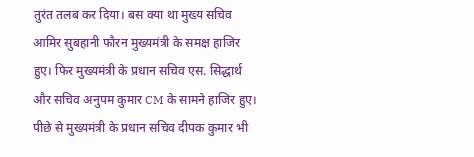तुरंत तलब कर दिया। बस क्या था मुख्य सचिव आमिर सुबहानी फौरन मुख्यमंत्री के समक्ष हाजिर हुए। फिर मुख्यमंत्री के प्रधान सचिव एस. सिद्धार्थ और सचिव अनुपम कुमार CM के सामने हाजिर हुए। पीछे से मुख्यमंत्री के प्रधान सचिव दीपक कुमार भी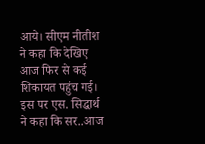आये। सीएम नीतीश ने कहा कि देखिए आज फिर से कई शिकायत पहुंच गई। इस पर एस. सिद्धार्थ ने कहा कि सर..आज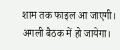शाम तक फाइल आ जाएगी। अगली बैठक में हो जायेगा।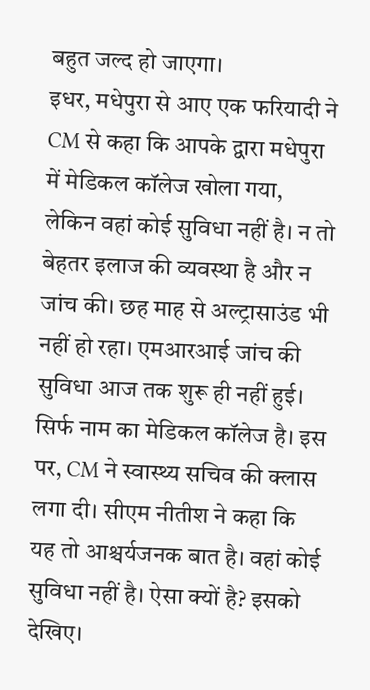बहुत जल्द हो जाएगा।
इधर, मधेपुरा से आए एक फरियादी ने CM से कहा कि आपके द्वारा मधेपुरा में मेडिकल कॉलेज खोला गया, लेकिन वहां कोई सुविधा नहीं है। न तो बेहतर इलाज की व्यवस्था है और न जांच की। छह माह से अल्ट्रासाउंड भी नहीं हो रहा। एमआरआई जांच की सुविधा आज तक शुरू ही नहीं हुई।
सिर्फ नाम का मेडिकल कॉलेज है। इस पर, CM ने स्वास्थ्य सचिव की क्लास लगा दी। सीएम नीतीश ने कहा कि यह तो आश्चर्यजनक बात है। वहां कोई सुविधा नहीं है। ऐसा क्यों है? इसको देखिए।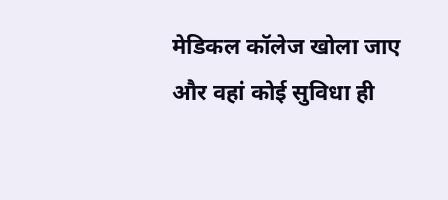मेडिकल कॉलेज खोला जाए और वहां कोई सुविधा ही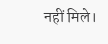नहीं मिले।